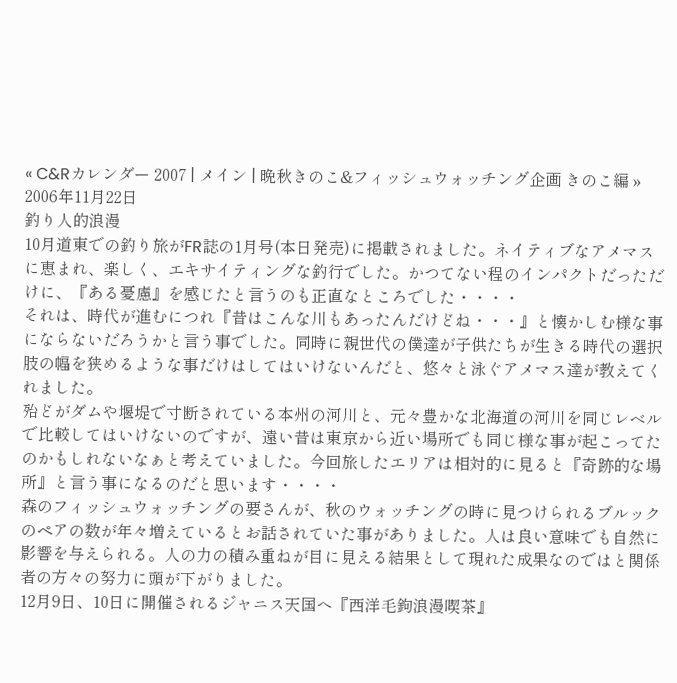« C&Rカレンダー 2007 | メイン | 晩秋きのこ&フィッシュウォッチング企画 きのこ編 »
2006年11月22日
釣り人的浪漫
10月道東での釣り旅がFR誌の1月号(本日発売)に掲載されました。ネイティブなアメマスに恵まれ、楽しく、エキサイティングな釣行でした。かつてない程のインパクトだっただけに、『ある憂慮』を感じたと言うのも正直なところでした・・・・
それは、時代が進むにつれ『昔はこんな川もあったんだけどね・・・』と懐かしむ様な事にならないだろうかと言う事でした。同時に親世代の僕達が子供たちが生きる時代の選択肢の幅を狭めるような事だけはしてはいけないんだと、悠々と泳ぐアメマス達が教えてくれました。
殆どがダムや堰堤で寸断されている本州の河川と、元々豊かな北海道の河川を同じレベルで比較してはいけないのですが、遠い昔は東京から近い場所でも同じ様な事が起こってたのかもしれないなぁと考えていました。今回旅したエリアは相対的に見ると『奇跡的な場所』と言う事になるのだと思います・・・・
森のフィッシュウォッチングの要さんが、秋のウォッチングの時に見つけられるブルックのペアの数が年々増えているとお話されていた事がありました。人は良い意味でも自然に影響を与えられる。人の力の積み重ねが目に見える結果として現れた成果なのではと関係者の方々の努力に頭が下がりました。
12月9日、10日に開催されるジャニス天国へ『西洋毛鉤浪漫喫茶』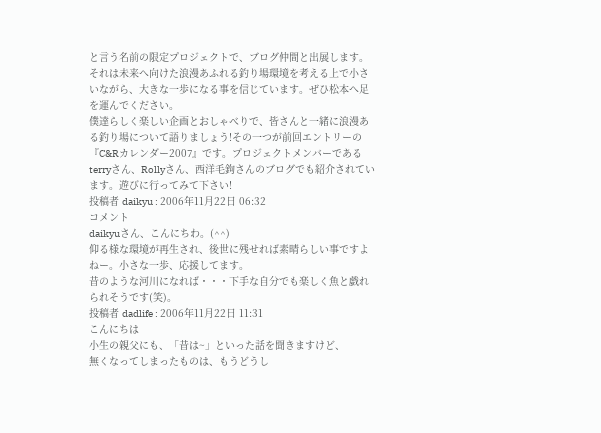と言う名前の限定プロジェクトで、ブログ仲間と出展します。それは未来へ向けた浪漫あふれる釣り場環境を考える上で小さいながら、大きな一歩になる事を信じています。ぜひ松本へ足を運んでください。
僕達らしく楽しい企画とおしゃべりで、皆さんと一緒に浪漫ある釣り場について語りましょう!その一つが前回エントリーの『C&Rカレンダー2007』です。プロジェクトメンバーであるterryさん、Rollyさん、西洋毛鉤さんのブログでも紹介されています。遊びに行ってみて下さい!
投稿者 daikyu : 2006年11月22日 06:32
コメント
daikyuさん、こんにちわ。(^^)
仰る様な環境が再生され、後世に残せれば素晴らしい事ですよねー。小さな一歩、応援してます。
昔のような河川になれば・・・下手な自分でも楽しく魚と戯れられそうです(笑)。
投稿者 dadlife : 2006年11月22日 11:31
こんにちは
小生の親父にも、「昔は~」といった話を聞きますけど、
無くなってしまったものは、もうどうし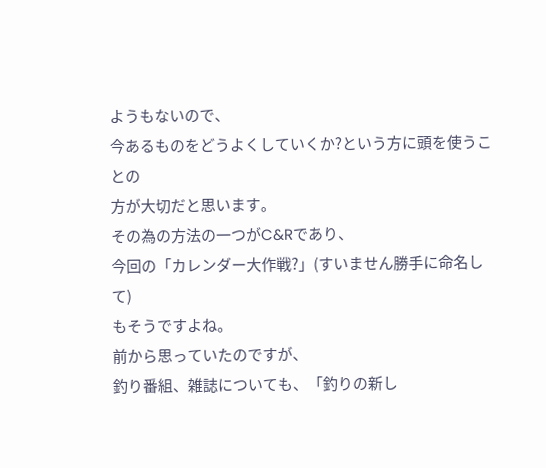ようもないので、
今あるものをどうよくしていくか?という方に頭を使うことの
方が大切だと思います。
その為の方法の一つがC&Rであり、
今回の「カレンダー大作戦?」(すいません勝手に命名して)
もそうですよね。
前から思っていたのですが、
釣り番組、雑誌についても、「釣りの新し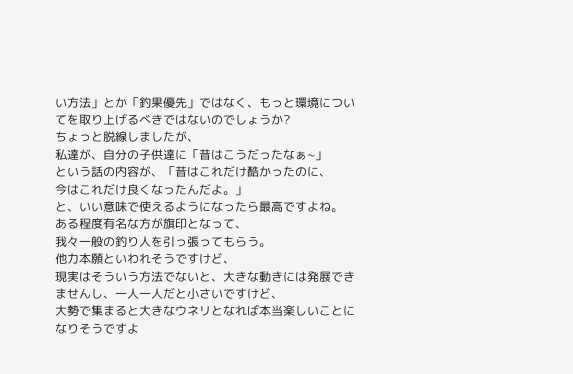い方法」とか「釣果優先」ではなく、もっと環境についてを取り上げるべきではないのでしょうか?
ちょっと脱線しましたが、
私達が、自分の子供達に「昔はこうだったなぁ~」
という話の内容が、「昔はこれだけ酷かったのに、
今はこれだけ良くなったんだよ。」
と、いい意味で使えるようになったら最高ですよね。
ある程度有名な方が旗印となって、
我々一般の釣り人を引っ張ってもらう。
他力本願といわれそうですけど、
現実はそういう方法でないと、大きな動きには発展できませんし、一人一人だと小さいですけど、
大勢で集まると大きなウネリとなれば本当楽しいことに
なりそうですよ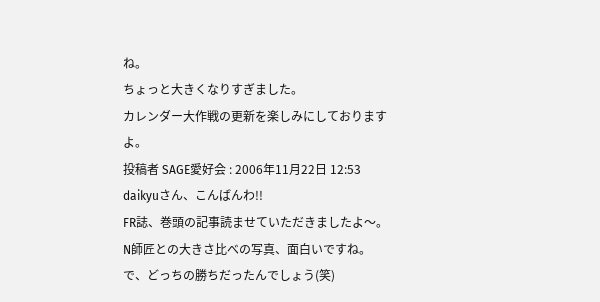ね。
ちょっと大きくなりすぎました。
カレンダー大作戦の更新を楽しみにしておりますよ。
投稿者 SAGE愛好会 : 2006年11月22日 12:53
daikyuさん、こんばんわ!!
FR誌、巻頭の記事読ませていただきましたよ〜。
N師匠との大きさ比べの写真、面白いですね。
で、どっちの勝ちだったんでしょう(笑)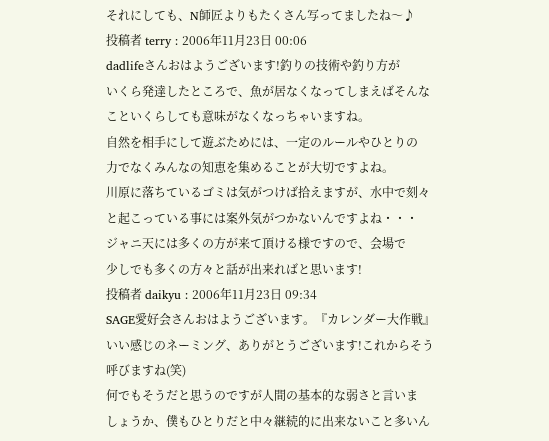それにしても、N師匠よりもたくさん写ってましたね〜♪
投稿者 terry : 2006年11月23日 00:06
dadlifeさんおはようございます!釣りの技術や釣り方が
いくら発達したところで、魚が居なくなってしまえばそんな
こといくらしても意味がなくなっちゃいますね。
自然を相手にして遊ぶためには、一定のルールやひとりの
力でなくみんなの知恵を集めることが大切ですよね。
川原に落ちているゴミは気がつけば拾えますが、水中で刻々
と起こっている事には案外気がつかないんですよね・・・
ジャニ天には多くの方が来て頂ける様ですので、会場で
少しでも多くの方々と話が出来ればと思います!
投稿者 daikyu : 2006年11月23日 09:34
SAGE愛好会さんおはようございます。『カレンダー大作戦』
いい感じのネーミング、ありがとうございます!これからそう
呼びますね(笑)
何でもそうだと思うのですが人間の基本的な弱さと言いま
しょうか、僕もひとりだと中々継続的に出来ないこと多いん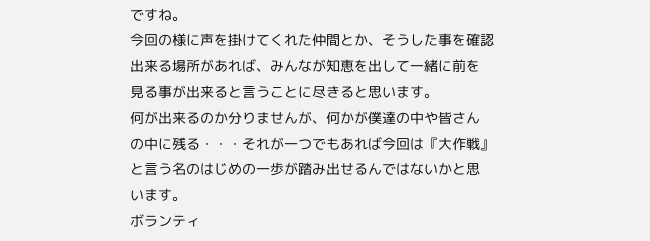ですね。
今回の様に声を掛けてくれた仲間とか、そうした事を確認
出来る場所があれば、みんなが知恵を出して一緒に前を
見る事が出来ると言うことに尽きると思います。
何が出来るのか分りませんが、何かが僕達の中や皆さん
の中に残る・・・それが一つでもあれば今回は『大作戦』
と言う名のはじめの一歩が踏み出せるんではないかと思
います。
ボランティ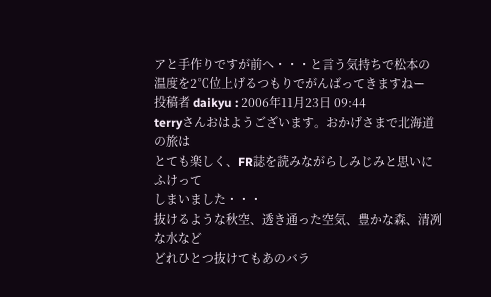アと手作りですが前へ・・・と言う気持ちで松本の
温度を2℃位上げるつもりでがんばってきますねー
投稿者 daikyu : 2006年11月23日 09:44
terryさんおはようございます。おかげさまで北海道の旅は
とても楽しく、FR誌を読みながらしみじみと思いにふけって
しまいました・・・
抜けるような秋空、透き通った空気、豊かな森、清冽な水など
どれひとつ抜けてもあのバラ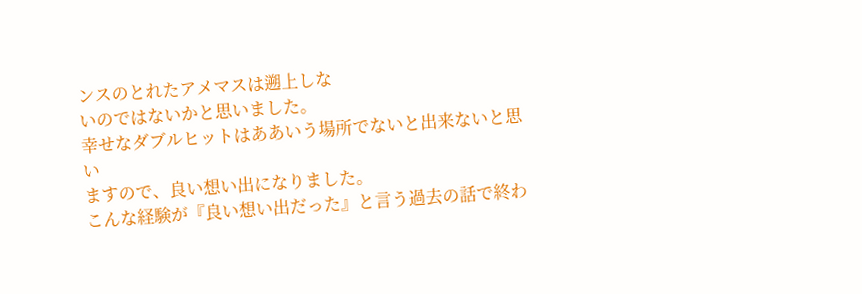ンスのとれたアメマスは遡上しな
いのではないかと思いました。
幸せなダブルヒットはああいう場所でないと出来ないと思い
ますので、良い想い出になりました。
こんな経験が『良い想い出だった』と言う過去の話で終わ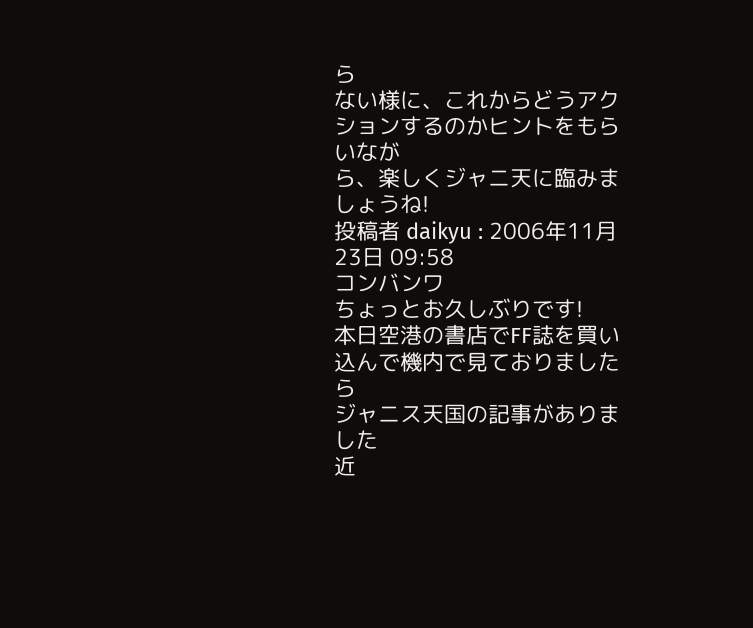ら
ない様に、これからどうアクションするのかヒントをもらいなが
ら、楽しくジャニ天に臨みましょうね!
投稿者 daikyu : 2006年11月23日 09:58
コンバンワ
ちょっとお久しぶりです!
本日空港の書店でFF誌を買い込んで機内で見ておりましたら
ジャニス天国の記事がありました
近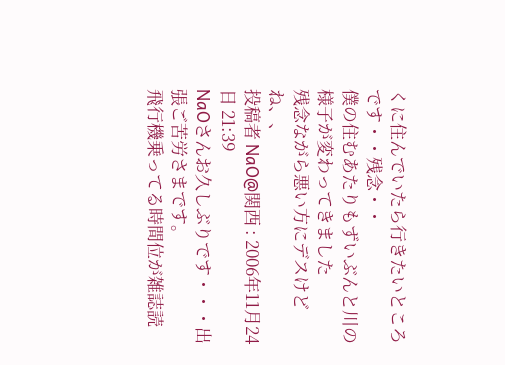くに住んでいたら行きたいところです・・残念・・
僕の住むあたりもずいぶんと川の様子が変わってきました
残念ながら悪い方にデスけどね、、
投稿者 NaO@関西 : 2006年11月24日 21:39
NaOさんお久しぶりです・・・出張ご苦労さまです。
飛行機乗ってる時間位が雑誌読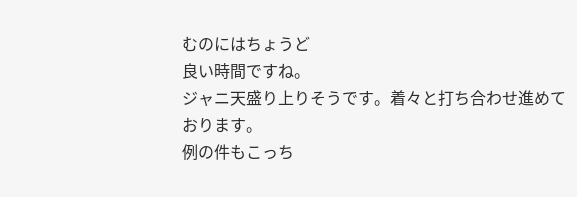むのにはちょうど
良い時間ですね。
ジャニ天盛り上りそうです。着々と打ち合わせ進めて
おります。
例の件もこっち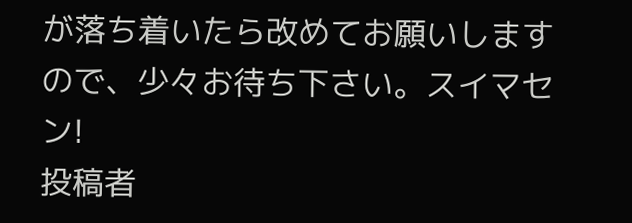が落ち着いたら改めてお願いします
ので、少々お待ち下さい。スイマセン!
投稿者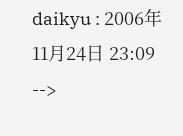daikyu : 2006年11月24日 23:09
-->